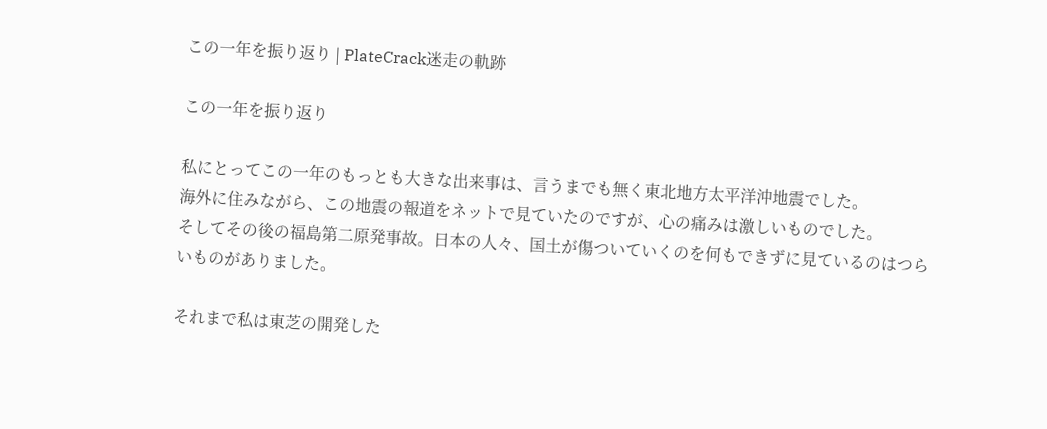この一年を振り返り | PlateCrack迷走の軌跡

この一年を振り返り

私にとってこの一年のもっとも大きな出来事は、言うまでも無く東北地方太平洋沖地震でした。
海外に住みながら、この地震の報道をネットで見ていたのですが、心の痛みは激しいものでした。
そしてその後の福島第二原発事故。日本の人々、国土が傷ついていくのを何もできずに見ているのはつらいものがありました。

それまで私は東芝の開発した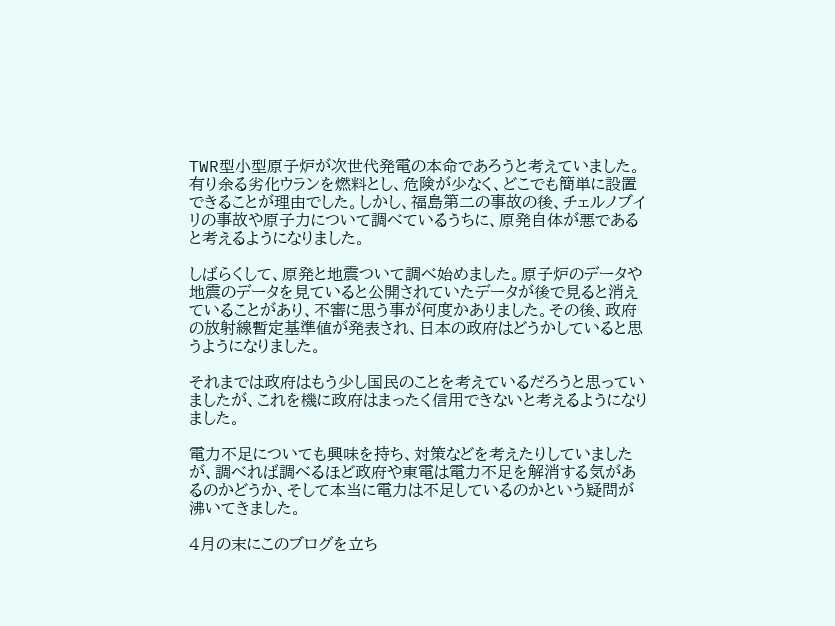TWR型小型原子炉が次世代発電の本命であろうと考えていました。有り余る劣化ウランを燃料とし、危険が少なく、どこでも簡単に設置できることが理由でした。しかし、福島第二の事故の後、チェルノブイリの事故や原子力について調べているうちに、原発自体が悪であると考えるようになりました。

しばらくして、原発と地震ついて調べ始めました。原子炉のデータや地震のデータを見ていると公開されていたデータが後で見ると消えていることがあり、不審に思う事が何度かありました。その後、政府の放射線暫定基準値が発表され、日本の政府はどうかしていると思うようになりました。

それまでは政府はもう少し国民のことを考えているだろうと思っていましたが、これを機に政府はまったく信用できないと考えるようになりました。

電力不足についても興味を持ち、対策などを考えたりしていましたが、調べれば調べるほど政府や東電は電力不足を解消する気があるのかどうか、そして本当に電力は不足しているのかという疑問が沸いてきました。

4月の末にこのブログを立ち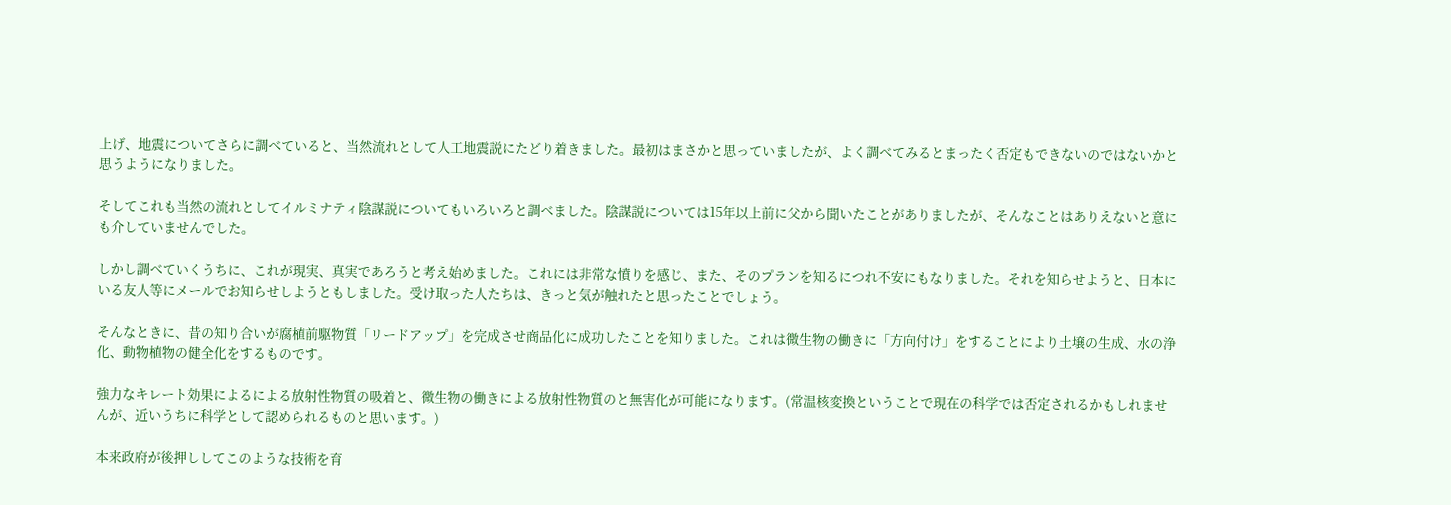上げ、地震についてさらに調べていると、当然流れとして人工地震説にたどり着きました。最初はまさかと思っていましたが、よく調べてみるとまったく否定もできないのではないかと思うようになりました。

そしてこれも当然の流れとしてイルミナティ陰謀説についてもいろいろと調べました。陰謀説については15年以上前に父から聞いたことがありましたが、そんなことはありえないと意にも介していませんでした。

しかし調べていくうちに、これが現実、真実であろうと考え始めました。これには非常な憤りを感じ、また、そのプランを知るにつれ不安にもなりました。それを知らせようと、日本にいる友人等にメールでお知らせしようともしました。受け取った人たちは、きっと気が触れたと思ったことでしょう。

そんなときに、昔の知り合いが腐植前駆物質「リードアップ」を完成させ商品化に成功したことを知りました。これは微生物の働きに「方向付け」をすることにより土壌の生成、水の浄化、動物植物の健全化をするものです。

強力なキレート効果によるによる放射性物質の吸着と、微生物の働きによる放射性物質のと無害化が可能になります。(常温核変換ということで現在の科学では否定されるかもしれませんが、近いうちに科学として認められるものと思います。)

本来政府が後押ししてこのような技術を育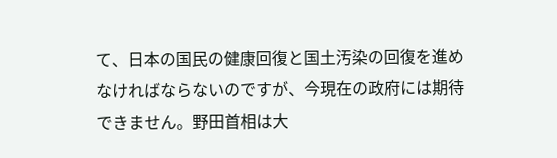て、日本の国民の健康回復と国土汚染の回復を進めなければならないのですが、今現在の政府には期待できません。野田首相は大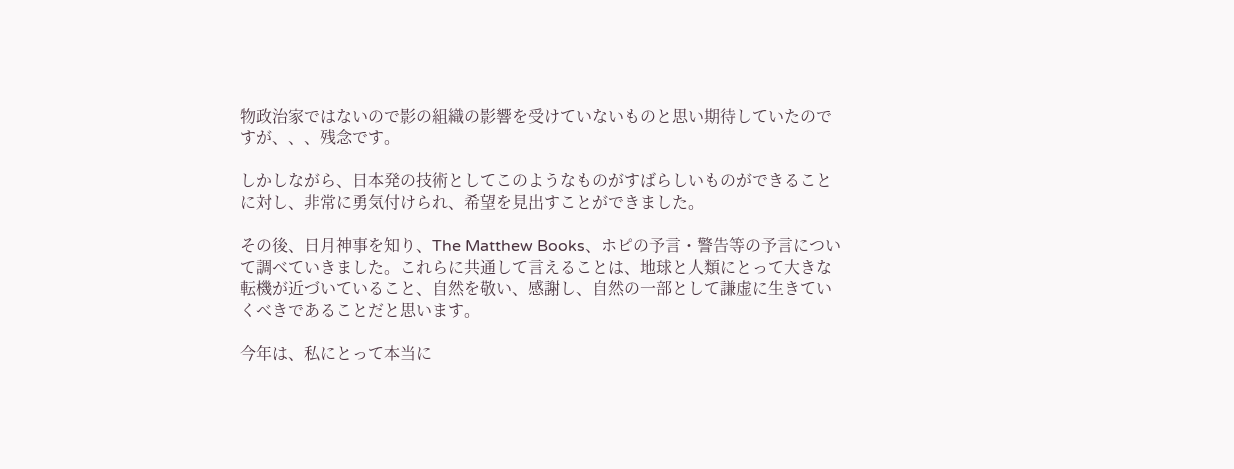物政治家ではないので影の組織の影響を受けていないものと思い期待していたのですが、、、残念です。

しかしながら、日本発の技術としてこのようなものがすばらしいものができることに対し、非常に勇気付けられ、希望を見出すことができました。

その後、日月神事を知り、The Matthew Books、ホピの予言・警告等の予言について調べていきました。これらに共通して言えることは、地球と人類にとって大きな転機が近づいていること、自然を敬い、感謝し、自然の一部として謙虚に生きていくべきであることだと思います。

今年は、私にとって本当に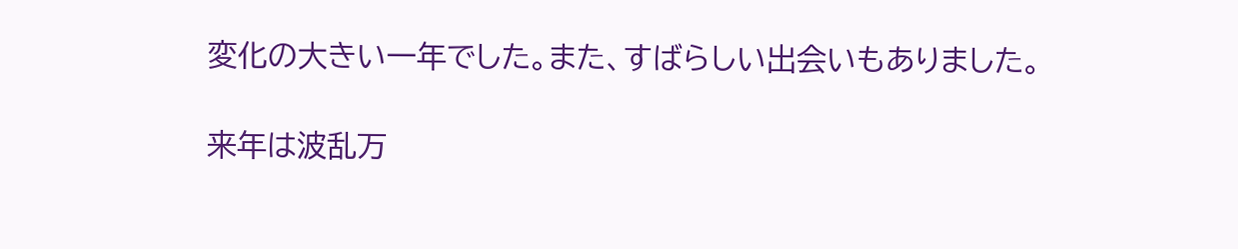変化の大きい一年でした。また、すばらしい出会いもありました。

来年は波乱万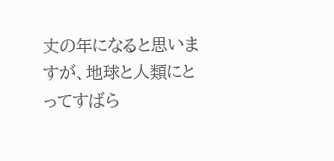丈の年になると思いますが、地球と人類にとってすばら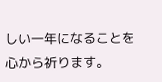しい一年になることを心から祈ります。